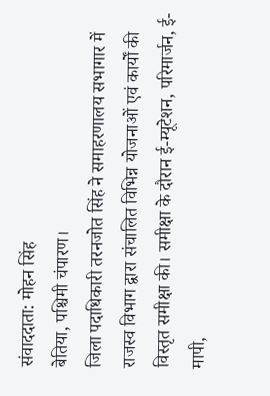संवाददाता: मोहन सिंह
बेतिया, पश्चिमी चंपारण।
जिला पदाधिकारी तरनजोत सिंह ने समाहरणालय सभागार में राजस्व विभाग द्वारा संचालित विभिन्न योजनाओं एवं कार्यों की विस्तृत समीक्षा की। समीक्षा के दौरान ई-म्यूटेशन, परिमार्जन, ई-मापी,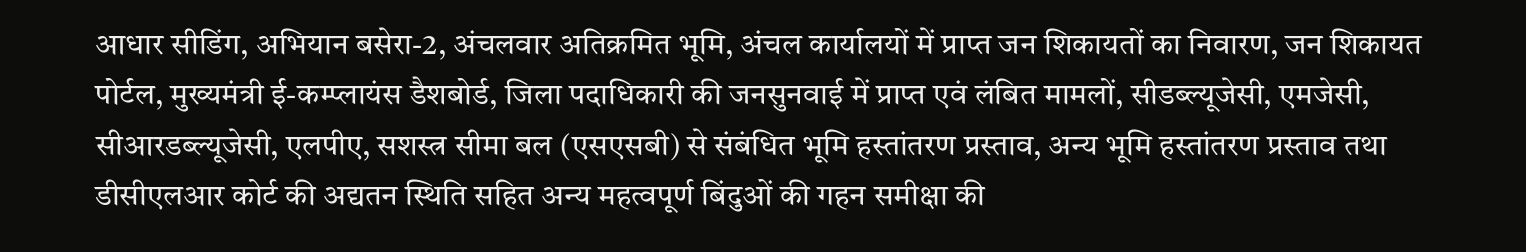आधार सीडिंग, अभियान बसेरा-2, अंचलवार अतिक्रमित भूमि, अंचल कार्यालयों में प्राप्त जन शिकायतों का निवारण, जन शिकायत पोर्टल, मुख्यमंत्री ई-कम्प्लायंस डैशबोर्ड, जिला पदाधिकारी की जनसुनवाई में प्राप्त एवं लंबित मामलों, सीडब्ल्यूजेसी, एमजेसी, सीआरडब्ल्यूजेसी, एलपीए, सशस्त्र सीमा बल (एसएसबी) से संबंधित भूमि हस्तांतरण प्रस्ताव, अन्य भूमि हस्तांतरण प्रस्ताव तथा डीसीएलआर कोर्ट की अद्यतन स्थिति सहित अन्य महत्वपूर्ण बिंदुओं की गहन समीक्षा की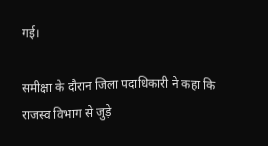गई।

समीक्षा के दौरान जिला पदाधिकारी ने कहा कि राजस्व विभाग से जुड़े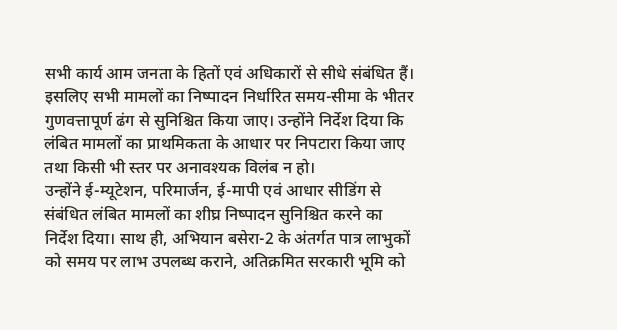सभी कार्य आम जनता के हितों एवं अधिकारों से सीधे संबंधित हैं। इसलिए सभी मामलों का निष्पादन निर्धारित समय-सीमा के भीतर गुणवत्तापूर्ण ढंग से सुनिश्चित किया जाए। उन्होंने निर्देश दिया कि लंबित मामलों का प्राथमिकता के आधार पर निपटारा किया जाए तथा किसी भी स्तर पर अनावश्यक विलंब न हो।
उन्होंने ई-म्यूटेशन, परिमार्जन, ई-मापी एवं आधार सीडिंग से संबंधित लंबित मामलों का शीघ्र निष्पादन सुनिश्चित करने का निर्देश दिया। साथ ही, अभियान बसेरा-2 के अंतर्गत पात्र लाभुकों को समय पर लाभ उपलब्ध कराने, अतिक्रमित सरकारी भूमि को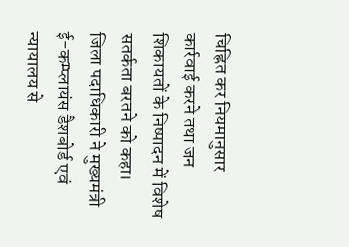चिह्नित कर नियमानुसार कार्रवाई करने तथा जन शिकायतों के निष्पादन में विशेष सतर्कता बरतने को कहा।
जिला पदाधिकारी ने मुख्यमंत्री ई-कम्प्लायंस डैशबोर्ड एवं न्यायालय से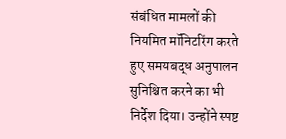संबंधित मामलों की नियमित मॉनिटरिंग करते हुए समयबद्ध अनुपालन सुनिश्चित करने का भी निर्देश दिया। उन्होंने स्पष्ट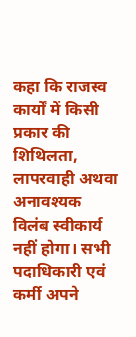कहा कि राजस्व कार्यों में किसी प्रकार की शिथिलता, लापरवाही अथवा अनावश्यक विलंब स्वीकार्य नहीं होगा। सभी पदाधिकारी एवं कर्मी अपने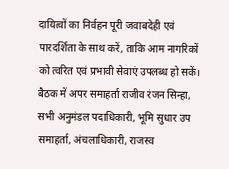दायित्वों का निर्वहन पूरी जवाबदेही एवं पारदर्शिता के साथ करें, ताकि आम नागरिकों को त्वरित एवं प्रभावी सेवाएं उपलब्ध हो सकें।
बैठक में अपर समाहर्ता राजीव रंजन सिन्हा, सभी अनुमंडल पदाधिकारी, भूमि सुधार उप समाहर्ता, अंचलाधिकारी, राजस्व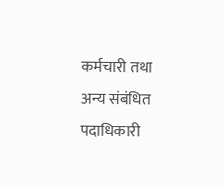कर्मचारी तथा अन्य संबंधित पदाधिकारी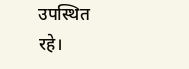उपस्थित रहे।